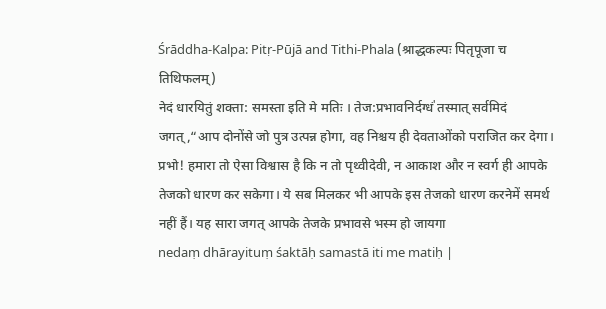Śrāddha-Kalpa: Pitṛ-Pūjā and Tithi-Phala (श्राद्धकल्पः पितृपूजा च तिथिफलम्)
नेदं धारयितुं शक्ता: समस्ता इति मे मतिः । तेज:प्रभावनिर्दग्धं॑ तस्मात् सर्वमिदं जगत्,“आप दोनोंसे जो पुत्र उत्पन्न होगा, वह निश्चय ही देवताओंको पराजित कर देगा। प्रभो! हमारा तो ऐसा विश्वास है कि न तो पृथ्वीदेवी, न आकाश और न स्वर्ग ही आपके तेजको धारण कर सकेगा। ये सब मिलकर भी आपके इस तेजको धारण करनेमें समर्थ नहीं हैं। यह सारा जगत् आपके तेजके प्रभावसे भस्म हो जायगा
nedaṃ dhārayituṃ śaktāḥ samastā iti me matiḥ |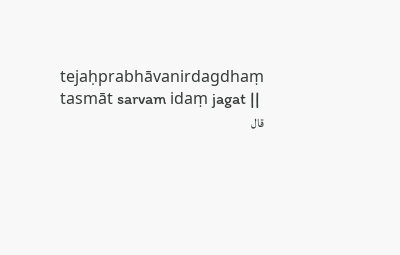tejaḥprabhāvanirdagdhaṃ tasmāt sarvam idaṃ jagat ||
قال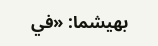بهيشما: «في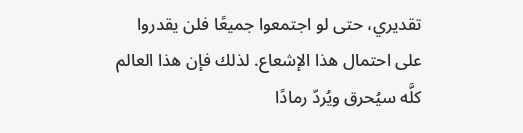تقديري، حتى لو اجتمعوا جميعًا فلن يقدروا على احتمال هذا الإشعاع. لذلك فإن هذا العالم كلَّه سيُحرق ويُردّ رمادًا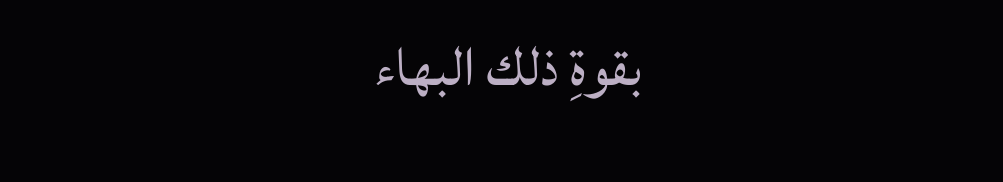بقوةِ ذلك البهاء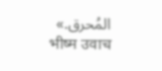المُحرق.»
भीष्म उवाच